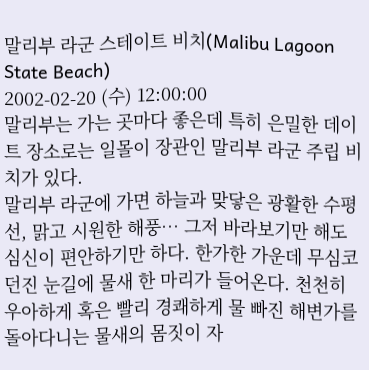말리부 라군 스테이트 비치(Malibu Lagoon State Beach)
2002-02-20 (수) 12:00:00
말리부는 가는 곳마다 좋은데 특히 은밀한 데이트 장소로는 일몰이 장관인 말리부 라군 주립 비치가 있다.
말리부 라군에 가면 하늘과 맞닿은 광활한 수평선, 맑고 시원한 해풍… 그저 바라보기만 해도 심신이 편안하기만 하다. 한가한 가운데 무심코 던진 눈길에 물새 한 마리가 들어온다. 천천히 우아하게 혹은 빨리 경쾌하게 물 빠진 해변가를 돌아다니는 물새의 몸짓이 자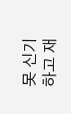못 신기하고 재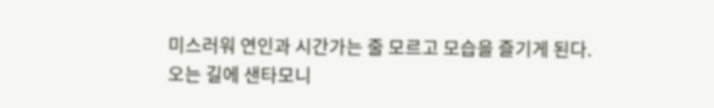미스러워 연인과 시간가는 줄 모르고 모습을 즐기게 된다.
오는 길에 샌타모니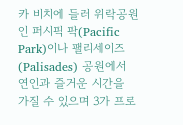카 비치에 들러 위락공원인 퍼시픽 팍(Pacific Park)이나 팰리세이즈(Palisades) 공원에서 연인과 즐거운 시간을 가질 수 있으며 3가 프로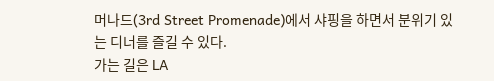머나드(3rd Street Promenade)에서 샤핑을 하면서 분위기 있는 디너를 즐길 수 있다.
가는 길은 LA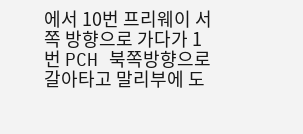에서 10번 프리웨이 서쪽 방향으로 가다가 1번 PCH 북쪽방향으로 갈아타고 말리부에 도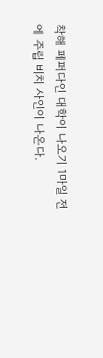착해 페퍼다인 대학이 나오기 1마일 전에 주립 비치 사인이 나온다.